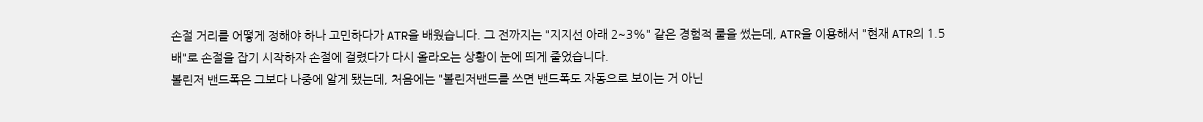손절 거리를 어떻게 정해야 하나 고민하다가 ATR을 배웠습니다. 그 전까지는 "지지선 아래 2~3%" 같은 경험적 룰을 썼는데, ATR을 이용해서 "현재 ATR의 1.5배"로 손절을 잡기 시작하자 손절에 걸렸다가 다시 올라오는 상황이 눈에 띄게 줄었습니다.
볼린저 밴드폭은 그보다 나중에 알게 됐는데, 처음에는 "볼린저밴드를 쓰면 밴드폭도 자동으로 보이는 거 아닌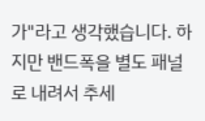가"라고 생각했습니다. 하지만 밴드폭을 별도 패널로 내려서 추세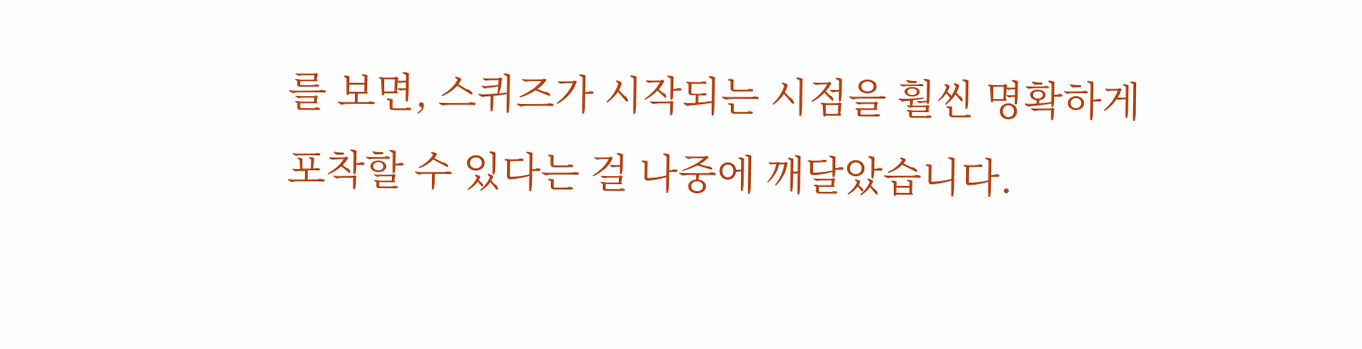를 보면, 스퀴즈가 시작되는 시점을 훨씬 명확하게 포착할 수 있다는 걸 나중에 깨달았습니다.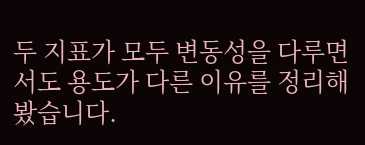두 지표가 모두 변동성을 다루면서도 용도가 다른 이유를 정리해봤습니다.